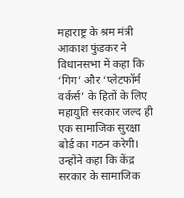महाराष्ट्र के श्रम मंत्री आकाश फुंडकर ने विधानसभा में कहा कि ‘गिग’ और ‘प्लेटफॉर्म वर्कर्स’ के हितों के लिए महायुति सरकार जल्द ही एक सामाजिक सुरक्षा बोर्ड का गठन करेगी। उन्होंने कहा कि केंद्र सरकार के सामाजिक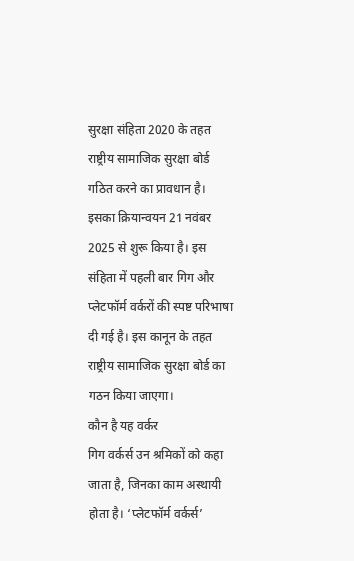सुरक्षा संहिता 2020 के तहत राष्ट्रीय सामाजिक सुरक्षा बोर्ड गठित करने का प्रावधान है। इसका क्रियान्वयन 21 नवंबर 2025 से शुरू किया है। इस संहिता में पहली बार गिग और प्लेटफॉर्म वर्करों की स्पष्ट परिभाषा दी गई है। इस कानून के तहत राष्ट्रीय सामाजिक सुरक्षा बोर्ड का गठन किया जाएगा।
कौन है यह वर्कर
गिग वर्कर्स उन श्रमिकों को कहा जाता है, जिनका काम अस्थायी होता है। ‘प्लेटफॉर्म वर्कर्स’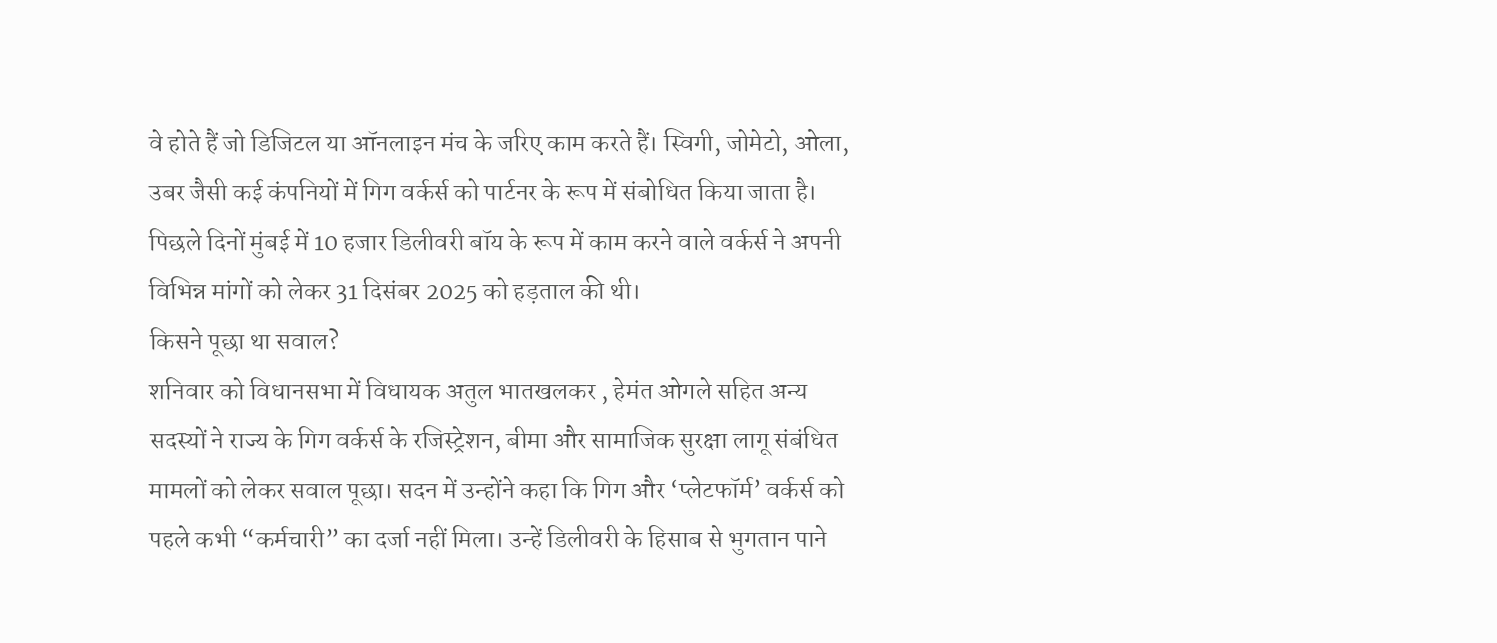वे होते हैं जो डिजिटल या ऑनलाइन मंच के जरिए काम करते हैं। स्विगी, जोमेटो, ओला, उबर जैसी कई कंपनियों में गिग वर्कर्स को पार्टनर के रूप में संबोधित किया जाता है। पिछले दिनों मुंबई में 10 हजार डिलीवरी बॉय के रूप में काम करने वाले वर्कर्स ने अपनी विभिन्न मांगों को लेकर 31 दिसंबर 2025 को हड़ताल की थी।
किसने पूछा था सवाल?
शनिवार को विधानसभा में विधायक अतुल भातखलकर , हेमंत ओगले सहित अन्य सदस्यों ने राज्य के गिग वर्कर्स के रजिस्ट्रेशन, बीमा और सामाजिक सुरक्षा लागू संबंधित मामलों को लेकर सवाल पूछा। सदन में उन्होंने कहा कि गिग और ‘प्लेटफॉर्म’ वर्कर्स को पहले कभी “कर्मचारी” का दर्जा नहीं मिला। उन्हें डिलीवरी के हिसाब से भुगतान पाने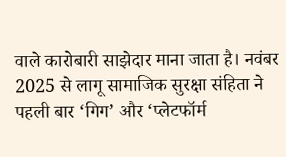वाले कारोबारी साझेदार माना जाता है। नवंबर 2025 से लागू सामाजिक सुरक्षा संहिता ने पहली बार ‘गिग’ और ‘प्लेटफॉर्म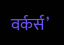वर्कर्स’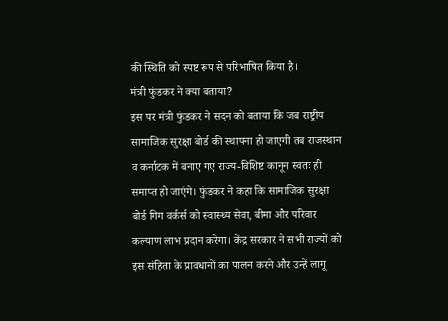की स्थिति को स्पष्ट रूप से परिभाषित किया है।
मंत्री फुंडकर ने क्या बताया?
इस पर मंत्री फुंडकर ने सदन को बताया कि जब राष्ट्रीय सामाजिक सुरक्षा बोर्ड की स्थापना हो जाएगी तब राजस्थान व कर्नाटक में बनाए गए राज्य-विशिष्ट कानून स्वतः ही समाप्त हो जाएंगे। फुंडकर ने कहा कि सामाजिक सुरक्षा बोर्ड गिग वर्कर्स को स्वास्थ्य सेवा, बीमा और परिवार कल्याण लाभ प्रदान करेगा। केंद्र सरकार ने सभी राज्यों को इस संहिता के प्रावधानों का पालन करने और उन्हें लागू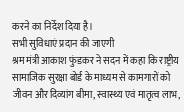करने का निर्देश दिया है।
सभी सुविधाएं प्रदान की जाएगी
श्रम मंत्री आकाश फुंडकर ने सदन में कहा कि राष्ट्रीय सामाजिक सुरक्षा बोर्ड के माध्यम से कामगारों को जीवन और दिव्यांग बीमा, स्वास्थ्य एवं मातृत्व लाभ,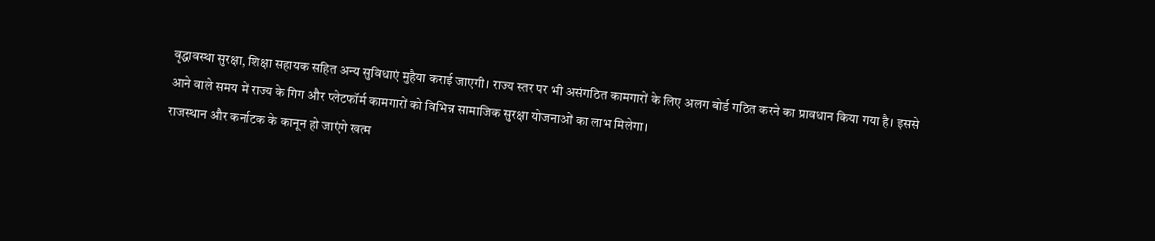वृद्धावस्था सुरक्षा, शिक्षा सहायक सहित अन्य सुविधाएं मुहैया कराई जाएगी। राज्य स्तर पर भी असंगठित कामगारों के लिए अलग बोर्ड गठित करने का प्रावधान किया गया है। इससे आने वाले समय में राज्य के गिग और प्लेटफॉर्म कामगारों को विभिन्न सामाजिक सुरक्षा योजनाओं का लाभ मिलेगा।
राजस्थान और कर्नाटक के कानून हो जाएंगे खत्म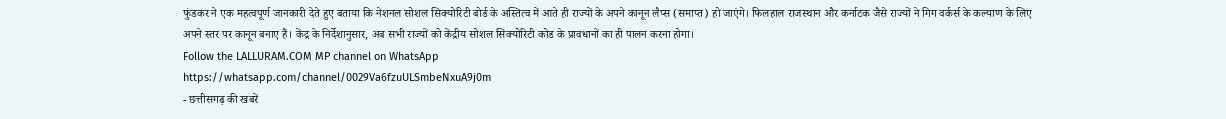फुंडकर ने एक महत्वपूर्ण जानकारी देते हुए बताया कि नेशनल सोशल सिक्योरिटी बोर्ड के अस्तित्व में आते ही राज्यों के अपने कानून लैप्स (समाप्त) हो जाएंगे। फिलहाल राजस्थान और कर्नाटक जैसे राज्यों ने गिग वर्कर्स के कल्याण के लिए अपने स्तर पर कानून बनाए हैं। केंद्र के निर्देशानुसार, अब सभी राज्यों को केंद्रीय सोशल सिक्योरिटी कोड के प्रावधानों का ही पालन करना होगा।
Follow the LALLURAM.COM MP channel on WhatsApp
https://whatsapp.com/channel/0029Va6fzuULSmbeNxuA9j0m
- छत्तीसगढ़ की खबरें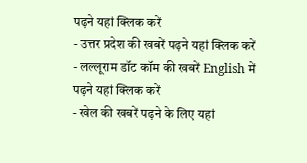पढ़ने यहां क्लिक करें
- उत्तर प्रदेश की खबरें पढ़ने यहां क्लिक करें
- लल्लूराम डॉट कॉम की खबरें English में पढ़ने यहां क्लिक करें
- खेल की खबरें पढ़ने के लिए यहां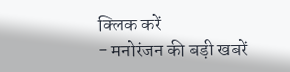क्लिक करें
- मनोरंजन की बड़ी खबरें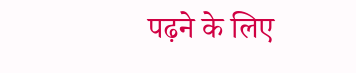पढ़ने के लिए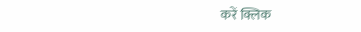करें क्लिक